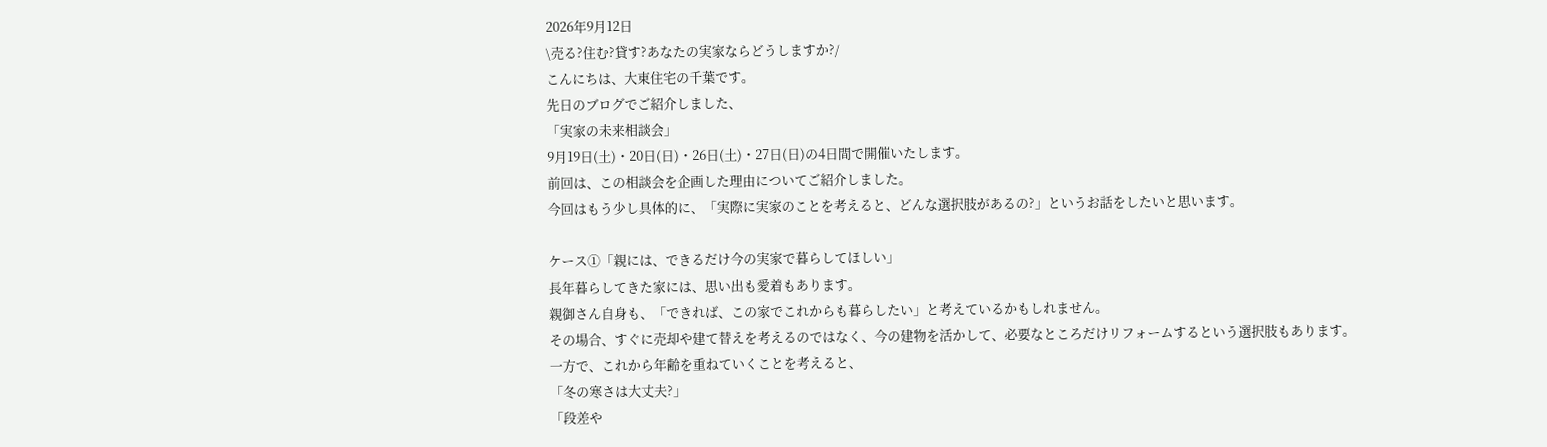2026年9月12日
\売る?住む?貸す?あなたの実家ならどうしますか?/
こんにちは、大東住宅の千葉です。
先日のブログでご紹介しました、
「実家の未来相談会」
9月19日(土)・20日(日)・26日(土)・27日(日)の4日間で開催いたします。
前回は、この相談会を企画した理由についてご紹介しました。
今回はもう少し具体的に、「実際に実家のことを考えると、どんな選択肢があるの?」というお話をしたいと思います。

ケース①「親には、できるだけ今の実家で暮らしてほしい」
長年暮らしてきた家には、思い出も愛着もあります。
親御さん自身も、「できれば、この家でこれからも暮らしたい」と考えているかもしれません。
その場合、すぐに売却や建て替えを考えるのではなく、今の建物を活かして、必要なところだけリフォームするという選択肢もあります。
一方で、これから年齢を重ねていくことを考えると、
「冬の寒さは大丈夫?」
「段差や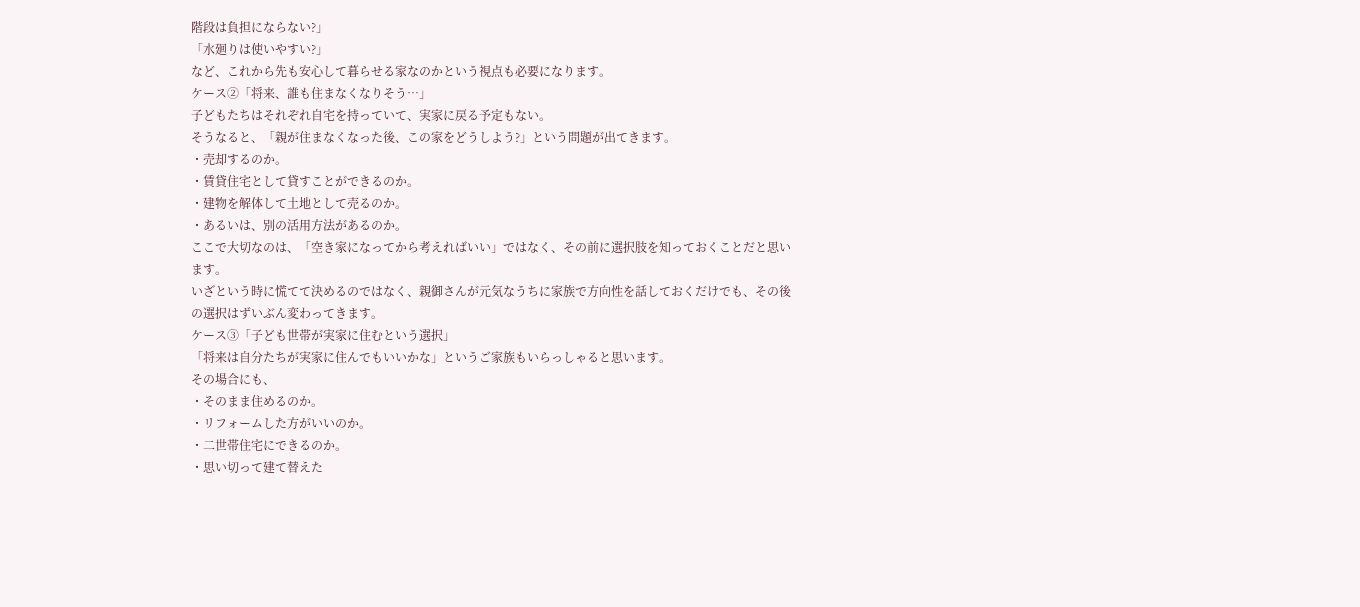階段は負担にならない?」
「水廻りは使いやすい?」
など、これから先も安心して暮らせる家なのかという視点も必要になります。
ケース②「将来、誰も住まなくなりそう…」
子どもたちはそれぞれ自宅を持っていて、実家に戻る予定もない。
そうなると、「親が住まなくなった後、この家をどうしよう?」という問題が出てきます。
・売却するのか。
・賃貸住宅として貸すことができるのか。
・建物を解体して土地として売るのか。
・あるいは、別の活用方法があるのか。
ここで大切なのは、「空き家になってから考えればいい」ではなく、その前に選択肢を知っておくことだと思います。
いざという時に慌てて決めるのではなく、親御さんが元気なうちに家族で方向性を話しておくだけでも、その後の選択はずいぶん変わってきます。
ケース③「子ども世帯が実家に住むという選択」
「将来は自分たちが実家に住んでもいいかな」というご家族もいらっしゃると思います。
その場合にも、
・そのまま住めるのか。
・リフォームした方がいいのか。
・二世帯住宅にできるのか。
・思い切って建て替えた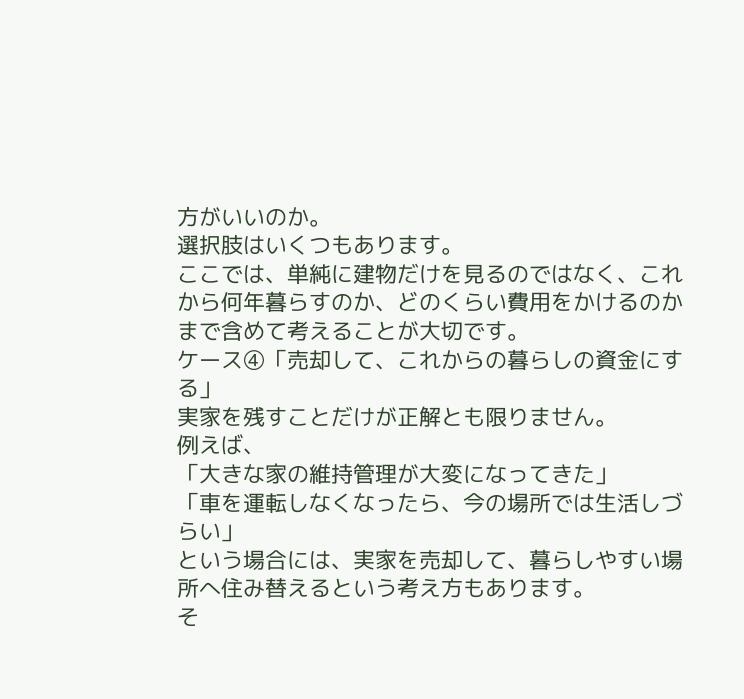方がいいのか。
選択肢はいくつもあります。
ここでは、単純に建物だけを見るのではなく、これから何年暮らすのか、どのくらい費用をかけるのかまで含めて考えることが大切です。
ケース④「売却して、これからの暮らしの資金にする」
実家を残すことだけが正解とも限りません。
例えば、
「大きな家の維持管理が大変になってきた」
「車を運転しなくなったら、今の場所では生活しづらい」
という場合には、実家を売却して、暮らしやすい場所へ住み替えるという考え方もあります。
そ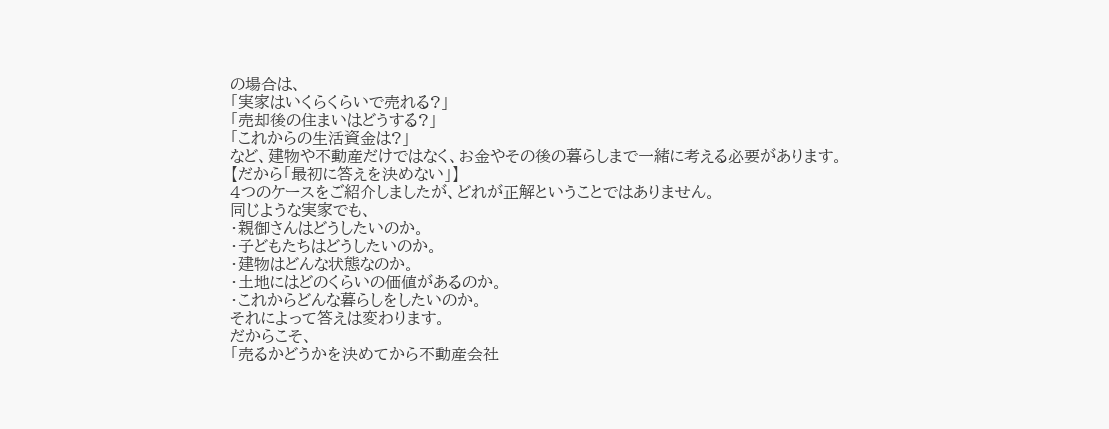の場合は、
「実家はいくらくらいで売れる?」
「売却後の住まいはどうする?」
「これからの生活資金は?」
など、建物や不動産だけではなく、お金やその後の暮らしまで一緒に考える必要があります。
【だから「最初に答えを決めない」】
4つのケースをご紹介しましたが、どれが正解ということではありません。
同じような実家でも、
・親御さんはどうしたいのか。
・子どもたちはどうしたいのか。
・建物はどんな状態なのか。
・土地にはどのくらいの価値があるのか。
・これからどんな暮らしをしたいのか。
それによって答えは変わります。
だからこそ、
「売るかどうかを決めてから不動産会社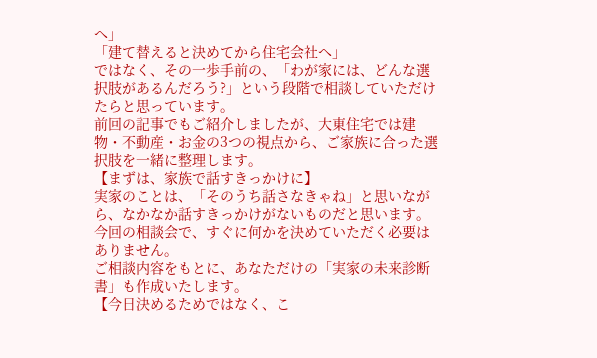へ」
「建て替えると決めてから住宅会社へ」
ではなく、その一歩手前の、「わが家には、どんな選択肢があるんだろう?」という段階で相談していただけたらと思っています。
前回の記事でもご紹介しましたが、大東住宅では建物・不動産・お金の3つの視点から、ご家族に合った選択肢を一緒に整理します。
【まずは、家族で話すきっかけに】
実家のことは、「そのうち話さなきゃね」と思いながら、なかなか話すきっかけがないものだと思います。
今回の相談会で、すぐに何かを決めていただく必要はありません。
ご相談内容をもとに、あなただけの「実家の未来診断書」も作成いたします。
【今日決めるためではなく、こ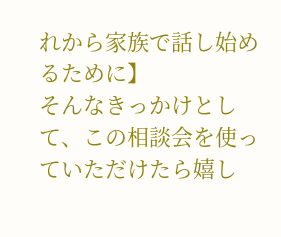れから家族で話し始めるために】
そんなきっかけとして、この相談会を使っていただけたら嬉し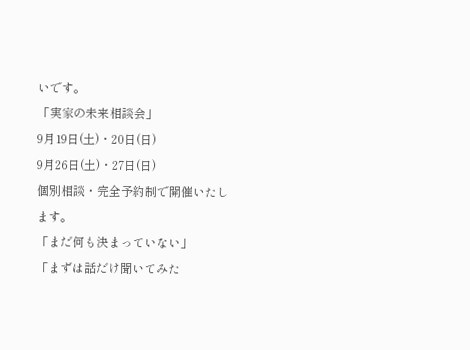いです。
「実家の未来相談会」
9月19日(土)・20日(日)
9月26日(土)・27日(日)
個別相談・完全予約制で開催いたします。
「まだ何も決まっていない」
「まずは話だけ聞いてみた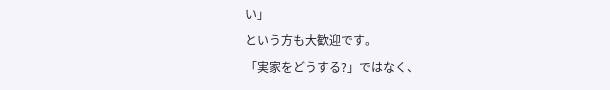い」
という方も大歓迎です。
「実家をどうする?」ではなく、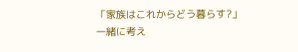「家族はこれからどう暮らす?」
一緒に考え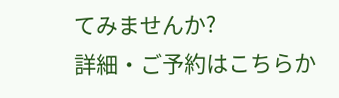てみませんか?
詳細・ご予約はこちらか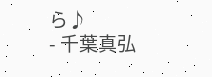ら♪
- 千葉真弘